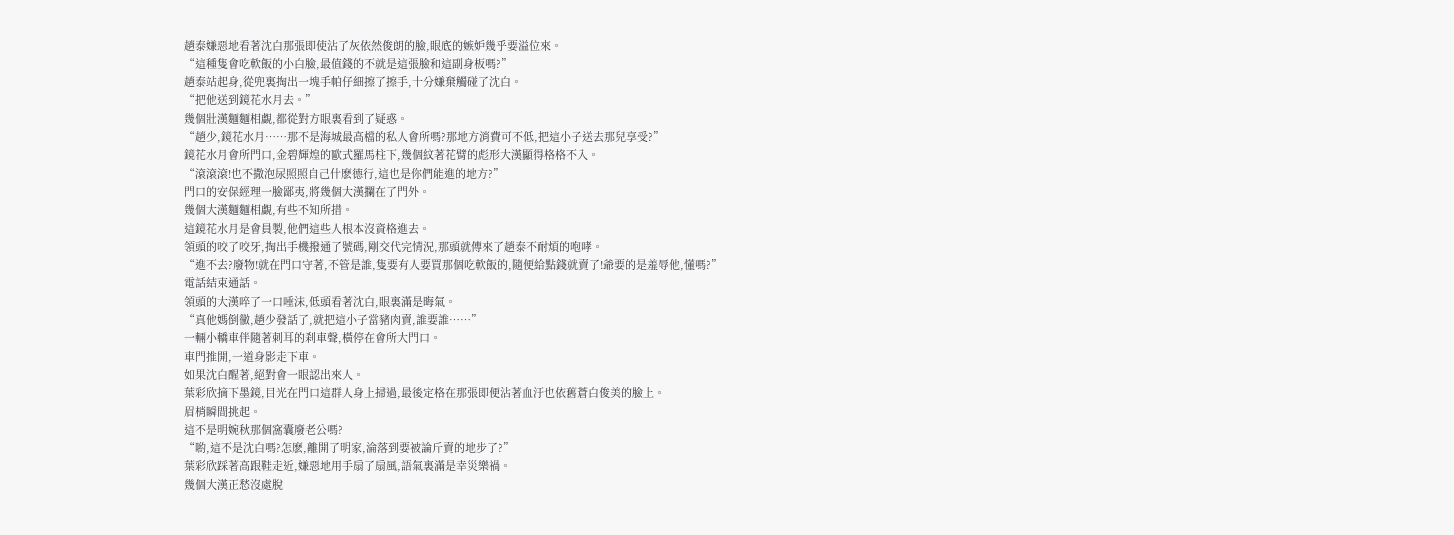趙泰嫌惡地看著沈白那張即使沾了灰依然俊朗的臉,眼底的嫉妒幾乎要溢位來。
“這種隻會吃軟飯的小白臉,最值錢的不就是這張臉和這副身板嗎?”
趙泰站起身,從兜裏掏出一塊手帕仔細擦了擦手,十分嫌棄觸碰了沈白。
“把他送到鏡花水月去。”
幾個壯漢麵麵相覷,都從對方眼裏看到了疑惑。
“趙少,鏡花水月……那不是海城最高檔的私人會所嗎?那地方消費可不低,把這小子送去那兒享受?”
鏡花水月會所門口,金碧輝煌的歐式羅馬柱下,幾個紋著花臂的彪形大漢顯得格格不入。
“滾滾滾!也不撒泡尿照照自己什麽德行,這也是你們能進的地方?”
門口的安保經理一臉鄙夷,將幾個大漢攔在了門外。
幾個大漢麵麵相覷,有些不知所措。
這鏡花水月是會員製,他們這些人根本沒資格進去。
領頭的咬了咬牙,掏出手機撥通了號碼,剛交代完情況,那頭就傳來了趙泰不耐煩的咆哮。
“進不去?廢物!就在門口守著,不管是誰,隻要有人要買那個吃軟飯的,隨便給點錢就賣了!爺要的是羞辱他,懂嗎?”
電話結束通話。
領頭的大漢啐了一口唾沫,低頭看著沈白,眼裏滿是晦氣。
“真他媽倒黴,趙少發話了,就把這小子當豬肉賣,誰要誰……”
一輛小轎車伴隨著刺耳的刹車聲,橫停在會所大門口。
車門推開,一道身影走下車。
如果沈白醒著,絕對會一眼認出來人。
葉彩欣摘下墨鏡,目光在門口這群人身上掃過,最後定格在那張即便沾著血汙也依舊蒼白俊美的臉上。
眉梢瞬間挑起。
這不是明婉秋那個窩囊廢老公嗎?
“喲,這不是沈白嗎?怎麽,離開了明家,淪落到要被論斤賣的地步了?”
葉彩欣踩著高跟鞋走近,嫌惡地用手扇了扇風,語氣裏滿是幸災樂禍。
幾個大漢正愁沒處脫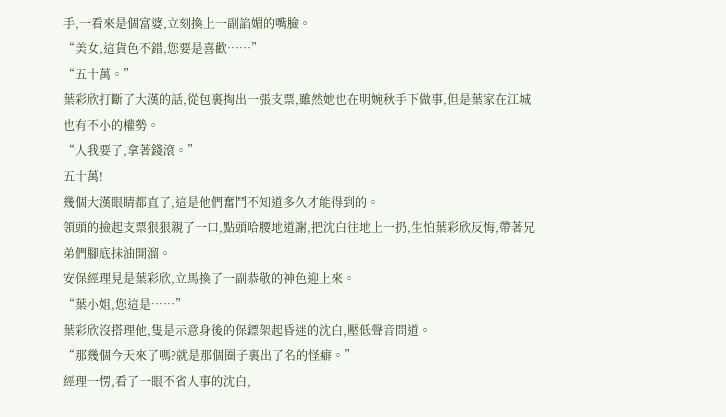手,一看來是個富婆,立刻換上一副諂媚的嘴臉。
“美女,這貨色不錯,您要是喜歡……”
“五十萬。”
葉彩欣打斷了大漢的話,從包裏掏出一張支票,雖然她也在明婉秋手下做事,但是葉家在江城也有不小的權勢。
“人我要了,拿著錢滾。”
五十萬!
幾個大漢眼睛都直了,這是他們奮鬥不知道多久才能得到的。
領頭的撿起支票狠狠親了一口,點頭哈腰地道謝,把沈白往地上一扔,生怕葉彩欣反悔,帶著兄弟們腳底抹油開溜。
安保經理見是葉彩欣,立馬換了一副恭敬的神色迎上來。
“葉小姐,您這是……”
葉彩欣沒搭理他,隻是示意身後的保鏢架起昏迷的沈白,壓低聲音問道。
“那幾個今天來了嗎?就是那個圈子裏出了名的怪癖。”
經理一愣,看了一眼不省人事的沈白,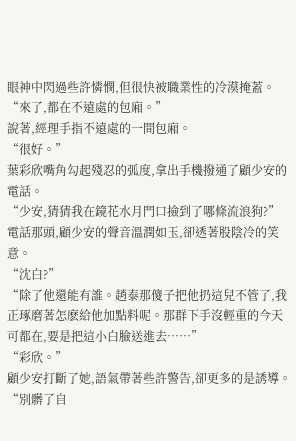眼神中閃過些許憐憫,但很快被職業性的冷漠掩蓋。
“來了,都在不遠處的包廂。”
說著,經理手指不遠處的一間包廂。
“很好。”
葉彩欣嘴角勾起殘忍的弧度,拿出手機撥通了顧少安的電話。
“少安,猜猜我在鏡花水月門口撿到了哪條流浪狗?”
電話那頭,顧少安的聲音溫潤如玉,卻透著股陰冷的笑意。
“沈白?”
“除了他還能有誰。趙泰那傻子把他扔這兒不管了,我正琢磨著怎麽給他加點料呢。那群下手沒輕重的今天可都在,要是把這小白臉送進去……”
“彩欣。”
顧少安打斷了她,語氣帶著些許警告,卻更多的是誘導。
“別髒了自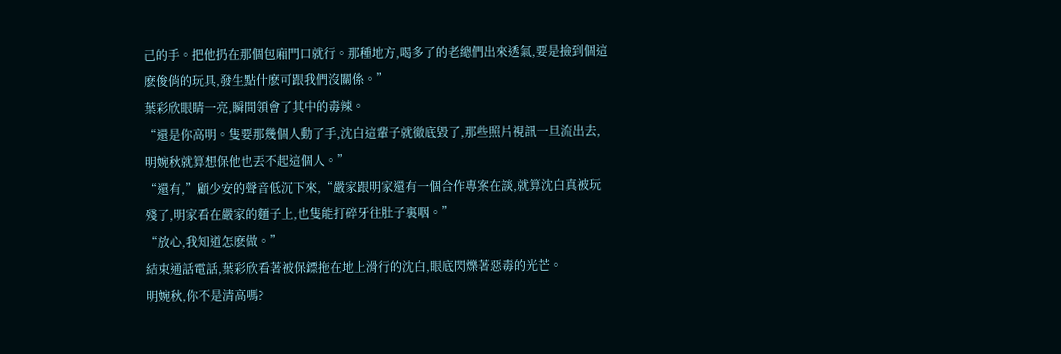己的手。把他扔在那個包廂門口就行。那種地方,喝多了的老總們出來透氣,要是撿到個這麽俊俏的玩具,發生點什麽可跟我們沒關係。”
葉彩欣眼睛一亮,瞬間領會了其中的毒辣。
“還是你高明。隻要那幾個人動了手,沈白這輩子就徹底毀了,那些照片視訊一旦流出去,明婉秋就算想保他也丟不起這個人。”
“還有,”顧少安的聲音低沉下來,“嚴家跟明家還有一個合作專案在談,就算沈白真被玩殘了,明家看在嚴家的麵子上,也隻能打碎牙往肚子裏咽。”
“放心,我知道怎麽做。”
結束通話電話,葉彩欣看著被保鏢拖在地上滑行的沈白,眼底閃爍著惡毒的光芒。
明婉秋,你不是清高嗎?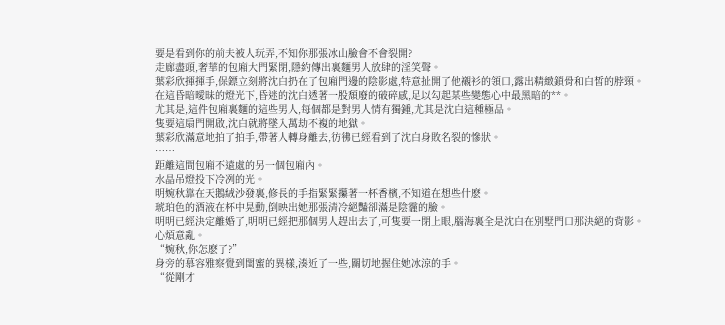要是看到你的前夫被人玩弄,不知你那張冰山臉會不會裂開?
走廊盡頭,奢華的包廂大門緊閉,隱約傳出裏麵男人放肆的淫笑聲。
葉彩欣揮揮手,保鏢立刻將沈白扔在了包廂門邊的陰影處,特意扯開了他襯衫的領口,露出精緻鎖骨和白皙的脖頸。
在這昏暗曖昧的燈光下,昏迷的沈白透著一股頹廢的破碎感,足以勾起某些變態心中最黑暗的**。
尤其是,這件包廂裏麵的這些男人,每個都是對男人情有獨鍾,尤其是沈白這種極品。
隻要這扇門開啟,沈白就將墜入萬劫不複的地獄。
葉彩欣滿意地拍了拍手,帶著人轉身離去,彷彿已經看到了沈白身敗名裂的慘狀。
……
距離這間包廂不遠處的另一個包廂內。
水晶吊燈投下冷冽的光。
明婉秋靠在天鵝絨沙發裏,修長的手指緊緊攥著一杯香檳,不知道在想些什麽。
琥珀色的酒液在杯中晃動,倒映出她那張清冷絕豔卻滿是陰霾的臉。
明明已經決定離婚了,明明已經把那個男人趕出去了,可隻要一閉上眼,腦海裏全是沈白在別墅門口那決絕的背影。
心煩意亂。
“婉秋,你怎麽了?”
身旁的慕容雅察覺到閨蜜的異樣,湊近了一些,關切地握住她冰涼的手。
“從剛才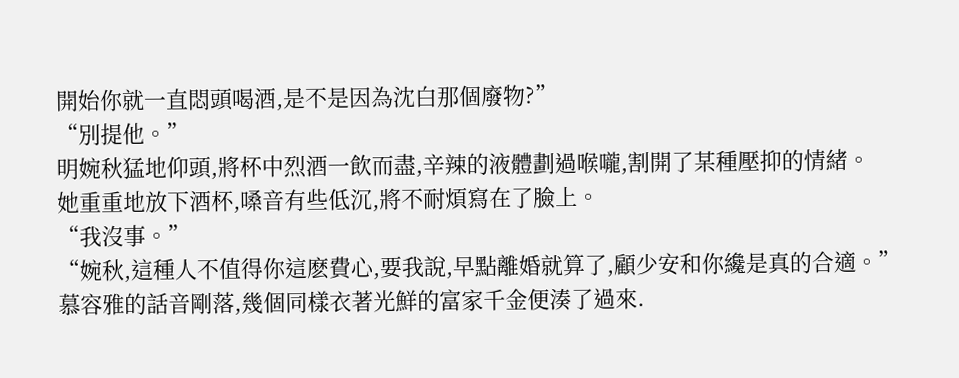開始你就一直悶頭喝酒,是不是因為沈白那個廢物?”
“別提他。”
明婉秋猛地仰頭,將杯中烈酒一飲而盡,辛辣的液體劃過喉嚨,割開了某種壓抑的情緒。
她重重地放下酒杯,嗓音有些低沉,將不耐煩寫在了臉上。
“我沒事。”
“婉秋,這種人不值得你這麽費心,要我說,早點離婚就算了,顧少安和你纔是真的合適。”
慕容雅的話音剛落,幾個同樣衣著光鮮的富家千金便湊了過來.